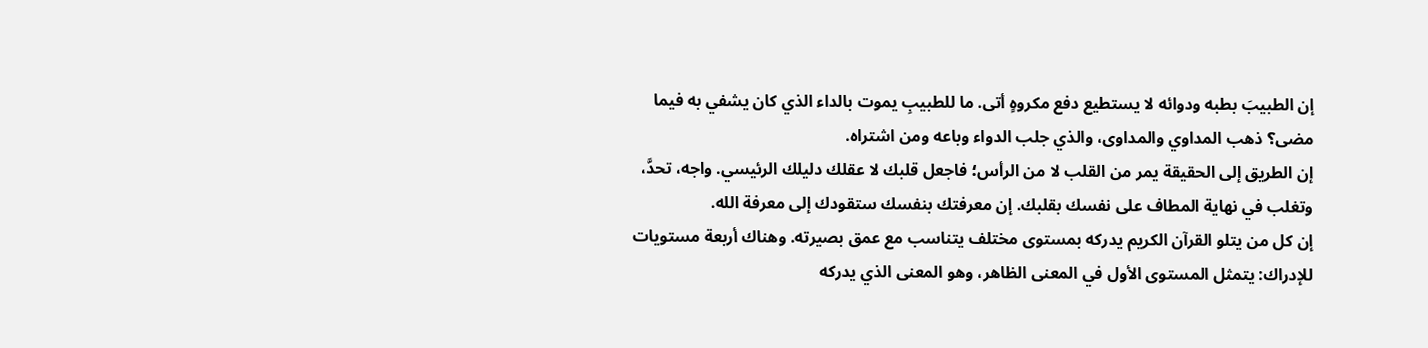إن الطبيبَ بطبه ودوائه لا يستطيع دفع مكروهٍ أتى. ما للطبيبِ يموت بالداء الذي كان يشفي به فيما مضى؟ ذهب المداوي والمداوى، والذي جلب الدواء وباعه ومن اشتراه.
إن الطريق إلى الحقيقة يمر من القلب لا من الرأس؛ فاجعل قلبك لا عقلك دليلك الرئيسي. واجه، تحدَّ، وتغلب في نهاية المطاف على نفسك بقلبك. إن معرفتك بنفسك ستقودك إلى معرفة الله.
إن كل من يتلو القرآن الكريم يدركه بمستوى مختلف يتناسب مع عمق بصيرته. وهناك أربعة مستويات للإدراك: يتمثل المستوى الأول في المعنى الظاهر، وهو المعنى الذي يدركه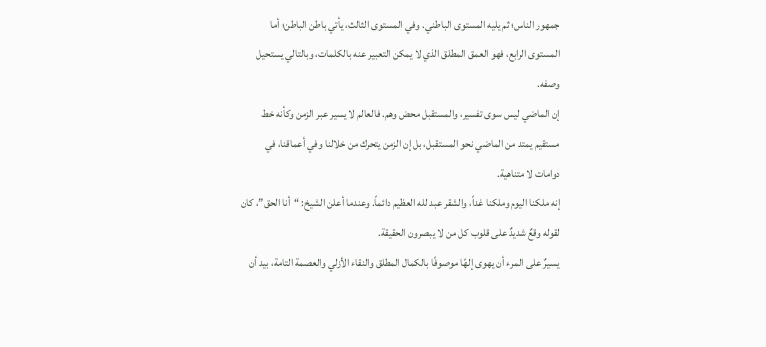جمهور الناس؛ ثم يليه المستوى الباطني. وفي المستوى الثالث، يأتي باطن الباطن؛ أما المستوى الرابع، فهو العمق المطلق الذي لا يمكن التعبير عنه بالكلمات، وبالتالي يستحيل وصفه.
إن الماضي ليس سوى تفسير، والمستقبل محض وهم. فالعالم لا يسير عبر الزمن وكأنه خط مستقيم يمتد من الماضي نحو المستقبل، بل إن الزمن يتحرك من خلالنا وفي أعماقنا، في دوامات لا متناهية.
إنه ملكنا اليوم وملكنا غداً، والشقر عبد لله العظيم دائماً. وعندما أعلن الشيخ: “أنا الحق”، كان لقوله وقعٌ شديدٌ على قلوب كل من لا يبصرون الحقيقة.
يسيرٌ على المرء أن يهوى إلهًا موصوفًا بالكمال المطلق والنقاء الأزلي والعصمة التامة، بيد أن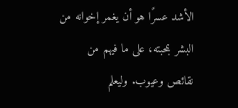الأشد عسرًا هو أن يغمر إخوانه من البشر بمحبته، على ما فيهم من نقائص وعيوب. وليعلم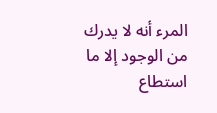المرء أنه لا يدرك من الوجود إلا ما استطاع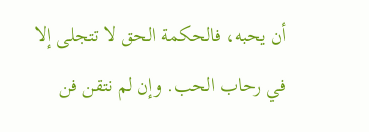أن يحبه، فالحكمة الحق لا تتجلى إلا في رحاب الحب. وإن لم نتقن فن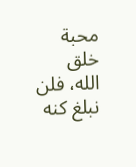محبة خلق الله، فلن نبلغ كنه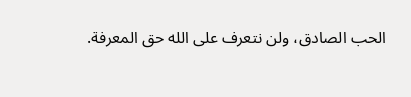الحب الصادق، ولن نتعرف على الله حق المعرفة.